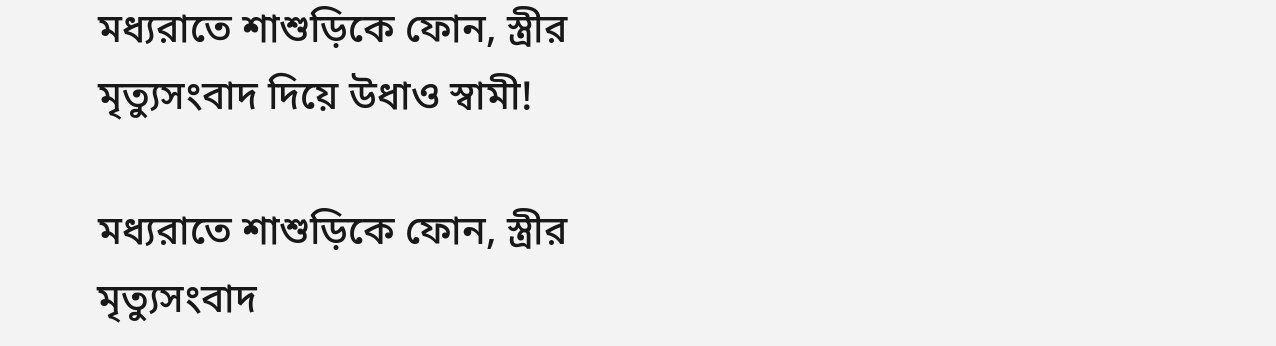মধ্যরাতে শাশুড়িকে ফোন, স্ত্রীর মৃত্যুসংবাদ দিয়ে উধাও স্বামী!

মধ্যরাতে শাশুড়িকে ফোন, স্ত্রীর মৃত্যুসংবাদ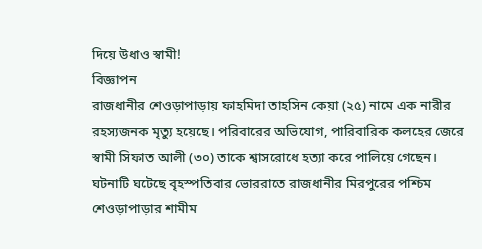দিয়ে উধাও স্বামী!
বিজ্ঞাপন
রাজধানীর শেওড়াপাড়ায় ফাহমিদা তাহসিন কেয়া (২৫) নামে এক নারীর রহস্যজনক মৃত্যু হয়েছে। পরিবারের অভিযোগ, পারিবারিক কলহের জেরে স্বামী সিফাত আলী (৩০) তাকে শ্বাসরোধে হত্যা করে পালিয়ে গেছেন।
ঘটনাটি ঘটেছে বৃহস্পতিবার ভোররাতে রাজধানীর মিরপুরের পশ্চিম শেওড়াপাড়ার শামীম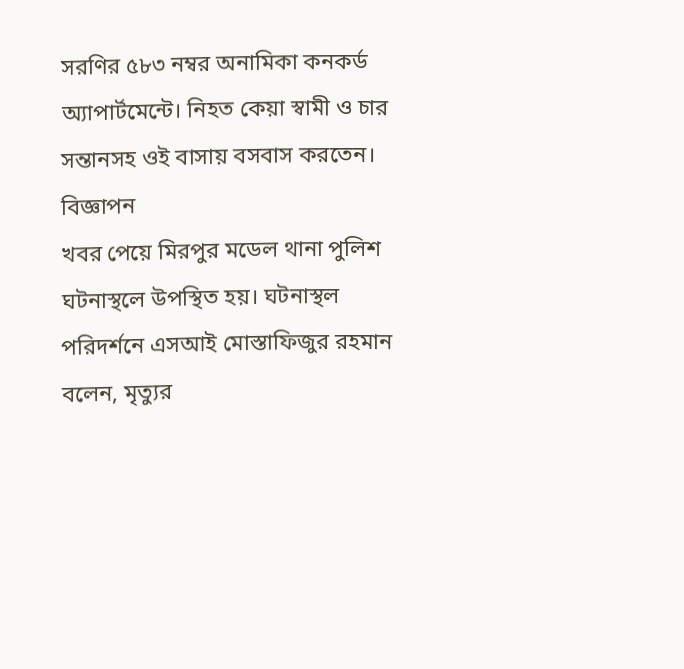সরণির ৫৮৩ নম্বর অনামিকা কনকর্ড অ্যাপার্টমেন্টে। নিহত কেয়া স্বামী ও চার সন্তানসহ ওই বাসায় বসবাস করতেন।
বিজ্ঞাপন
খবর পেয়ে মিরপুর মডেল থানা পুলিশ ঘটনাস্থলে উপস্থিত হয়। ঘটনাস্থল পরিদর্শনে এসআই মোস্তাফিজুর রহমান বলেন, মৃত্যুর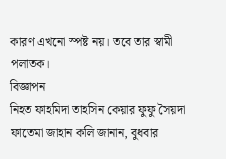কারণ এখনো স্পষ্ট নয়। তবে তার স্বামী পলাতক।
বিজ্ঞাপন
নিহত ফাহমিদা তাহসিন কেয়ার ফুফু সৈয়দা ফাতেমা জাহান কলি জানান, বুধবার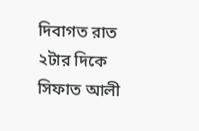দিবাগত রাত ২টার দিকে সিফাত আলী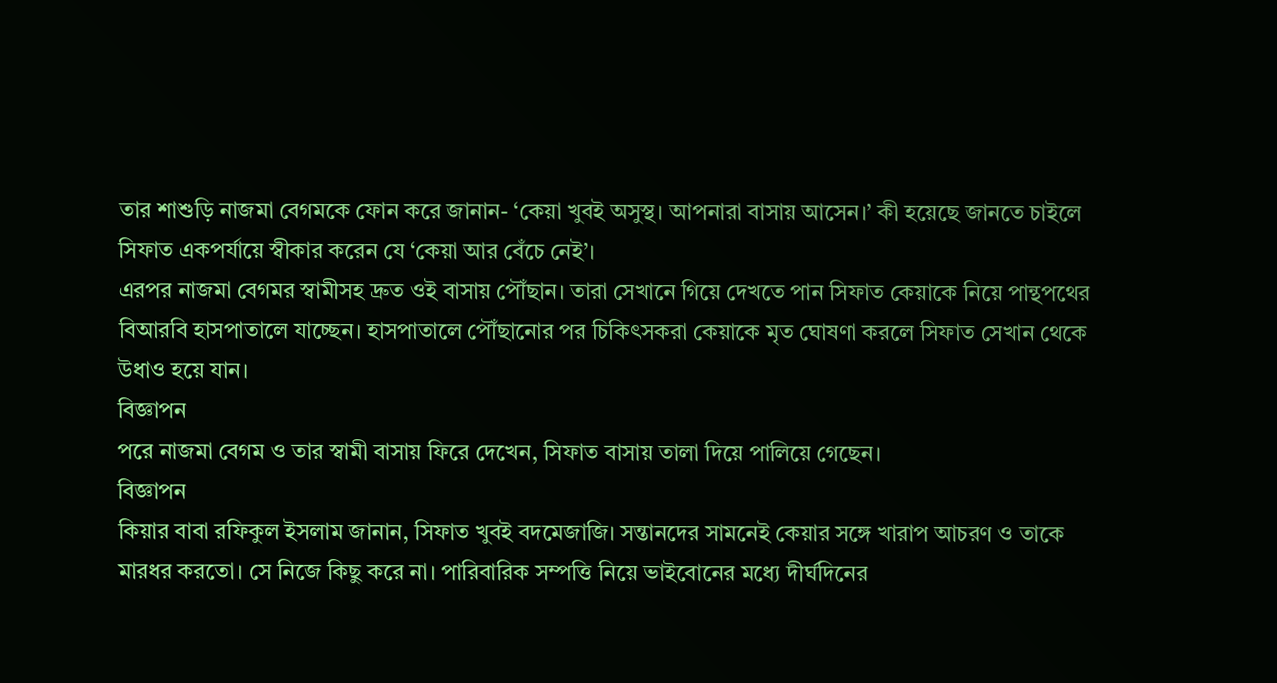তার শাশুড়ি নাজমা বেগমকে ফোন করে জানান- ‘কেয়া খুবই অসুস্থ। আপনারা বাসায় আসেন।’ কী হয়েছে জানতে চাইলে সিফাত একপর্যায়ে স্বীকার করেন যে ‘কেয়া আর বেঁচে নেই’।
এরপর নাজমা বেগমর স্বামীসহ দ্রুত ওই বাসায় পৌঁছান। তারা সেখানে গিয়ে দেখতে পান সিফাত কেয়াকে নিয়ে পান্থপথের বিআরবি হাসপাতালে যাচ্ছেন। হাসপাতালে পৌঁছানোর পর চিকিৎসকরা কেয়াকে মৃত ঘোষণা করলে সিফাত সেখান থেকে উধাও হয়ে যান।
বিজ্ঞাপন
পরে নাজমা বেগম ও তার স্বামী বাসায় ফিরে দেখেন, সিফাত বাসায় তালা দিয়ে পালিয়ে গেছেন।
বিজ্ঞাপন
কিয়ার বাবা রফিকুল ইসলাম জানান, সিফাত খুবই বদমেজাজি। সন্তানদের সামনেই কেয়ার সঙ্গে খারাপ আচরণ ও তাকে মারধর করতো। সে নিজে কিছু করে না। পারিবারিক সম্পত্তি নিয়ে ভাইবোনের মধ্যে দীর্ঘদিনের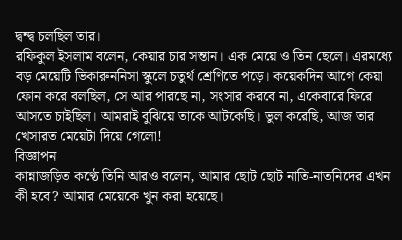দ্বন্দ্ব চলছিল তার।
রফিকুল ইসলাম বলেন, কেয়ার চার সন্তান। এক মেয়ে ও তিন ছেলে। এরমধ্যে বড় মেয়েটি ভিকারুননিসা স্কুলে চতুর্থ শ্রেণিতে পড়ে। কয়েকদিন আগে কেয়া ফোন করে বলছিল, সে আর পারছে না, সংসার করবে না, একেবারে ফিরে আসতে চাইছিল। আমরাই বুঝিয়ে তাকে আটকেছি। ভুল করেছি, আজ তার খেসারত মেয়েটা দিয়ে গেলো!
বিজ্ঞাপন
কান্নাজড়িত কণ্ঠে তিনি আরও বলেন, আমার ছোট ছোট নাতি-নাতনিদের এখন কী হবে? আমার মেয়েকে খুন করা হয়েছে।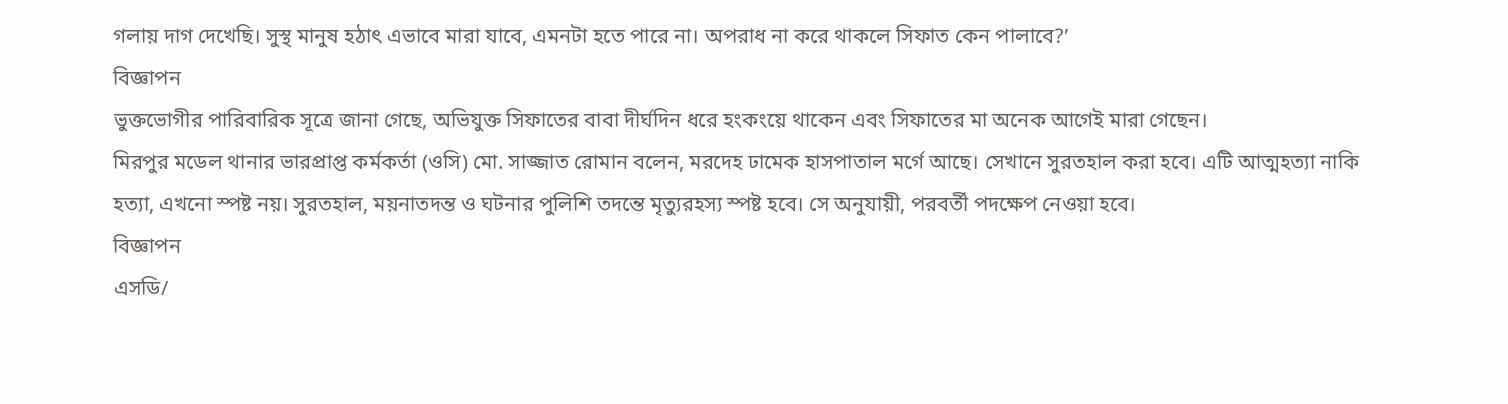গলায় দাগ দেখেছি। সুস্থ মানুষ হঠাৎ এভাবে মারা যাবে, এমনটা হতে পারে না। অপরাধ না করে থাকলে সিফাত কেন পালাবে?’
বিজ্ঞাপন
ভুক্তভোগীর পারিবারিক সূত্রে জানা গেছে, অভিযুক্ত সিফাতের বাবা দীর্ঘদিন ধরে হংকংয়ে থাকেন এবং সিফাতের মা অনেক আগেই মারা গেছেন।
মিরপুর মডেল থানার ভারপ্রাপ্ত কর্মকর্তা (ওসি) মো. সাজ্জাত রোমান বলেন, মরদেহ ঢামেক হাসপাতাল মর্গে আছে। সেখানে সুরতহাল করা হবে। এটি আত্মহত্যা নাকি হত্যা, এখনো স্পষ্ট নয়। সুরতহাল, ময়নাতদন্ত ও ঘটনার পুলিশি তদন্তে মৃত্যুরহস্য স্পষ্ট হবে। সে অনুযায়ী, পরবর্তী পদক্ষেপ নেওয়া হবে।
বিজ্ঞাপন
এসডি/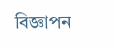বিজ্ঞাপন